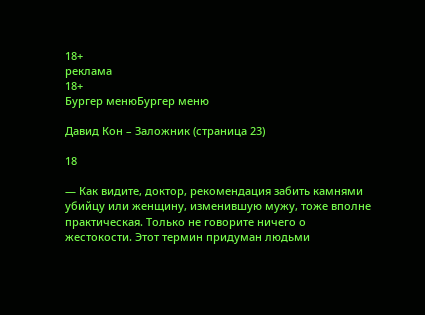18+
реклама
18+
Бургер менюБургер меню

Давид Кон – Заложник (страница 23)

18

— Как видите, доктор, рекомендация забить камнями убийцу или женщину, изменившую мужу, тоже вполне практическая. Только не говорите ничего о жестокости. Этот термин придуман людьми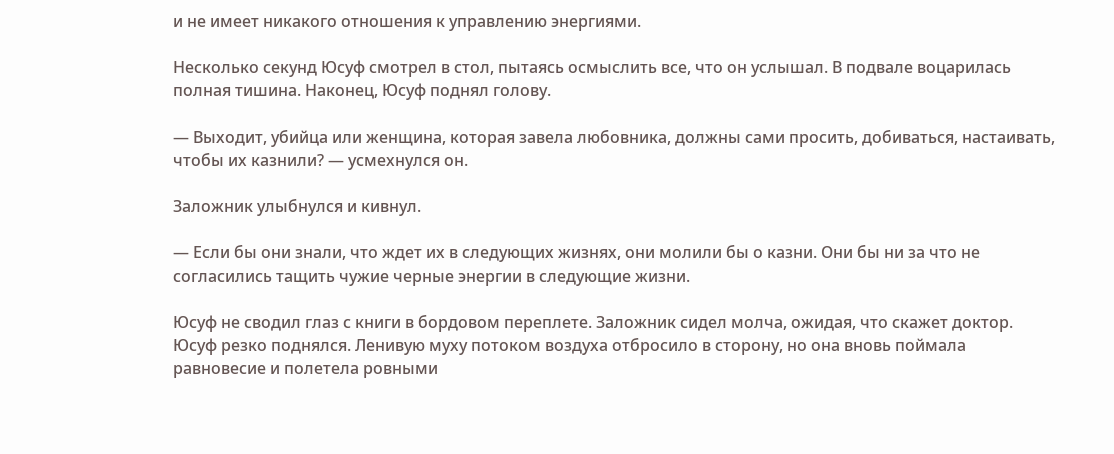и не имеет никакого отношения к управлению энергиями.

Несколько секунд Юсуф смотрел в стол, пытаясь осмыслить все, что он услышал. В подвале воцарилась полная тишина. Наконец, Юсуф поднял голову.

— Выходит, убийца или женщина, которая завела любовника, должны сами просить, добиваться, настаивать, чтобы их казнили? — усмехнулся он.

Заложник улыбнулся и кивнул.

— Если бы они знали, что ждет их в следующих жизнях, они молили бы о казни. Они бы ни за что не согласились тащить чужие черные энергии в следующие жизни.

Юсуф не сводил глаз с книги в бордовом переплете. Заложник сидел молча, ожидая, что скажет доктор. Юсуф резко поднялся. Ленивую муху потоком воздуха отбросило в сторону, но она вновь поймала равновесие и полетела ровными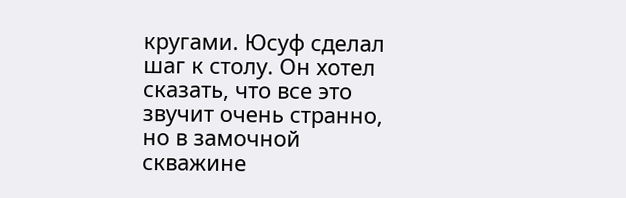кругами. Юсуф сделал шаг к столу. Он хотел сказать, что все это звучит очень странно, но в замочной скважине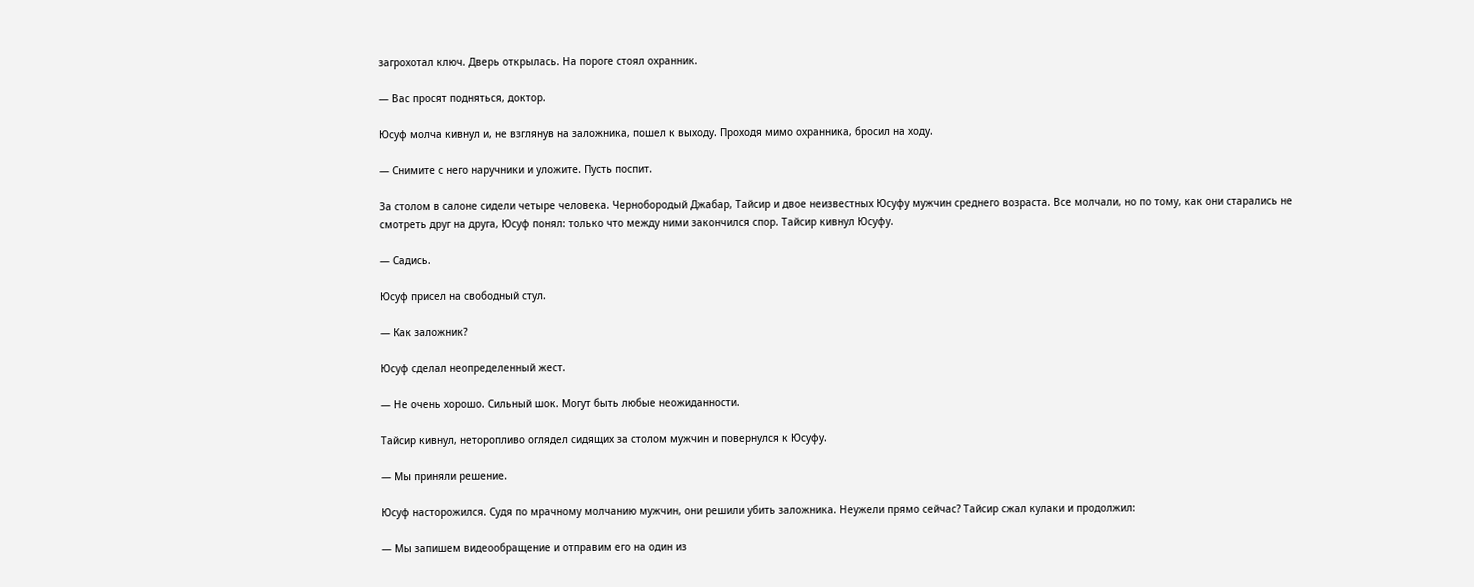загрохотал ключ. Дверь открылась. На пороге стоял охранник.

— Вас просят подняться, доктор.

Юсуф молча кивнул и, не взглянув на заложника, пошел к выходу. Проходя мимо охранника, бросил на ходу.

— Снимите с него наручники и уложите. Пусть поспит.

За столом в салоне сидели четыре человека. Чернобородый Джабар, Тайсир и двое неизвестных Юсуфу мужчин среднего возраста. Все молчали, но по тому, как они старались не смотреть друг на друга, Юсуф понял: только что между ними закончился спор. Тайсир кивнул Юсуфу.

— Садись.

Юсуф присел на свободный стул.

— Как заложник?

Юсуф сделал неопределенный жест.

— Не очень хорошо. Сильный шок. Могут быть любые неожиданности.

Тайсир кивнул, неторопливо оглядел сидящих за столом мужчин и повернулся к Юсуфу.

— Мы приняли решение.

Юсуф насторожился. Судя по мрачному молчанию мужчин, они решили убить заложника. Неужели прямо сейчас? Тайсир сжал кулаки и продолжил:

— Мы запишем видеообращение и отправим его на один из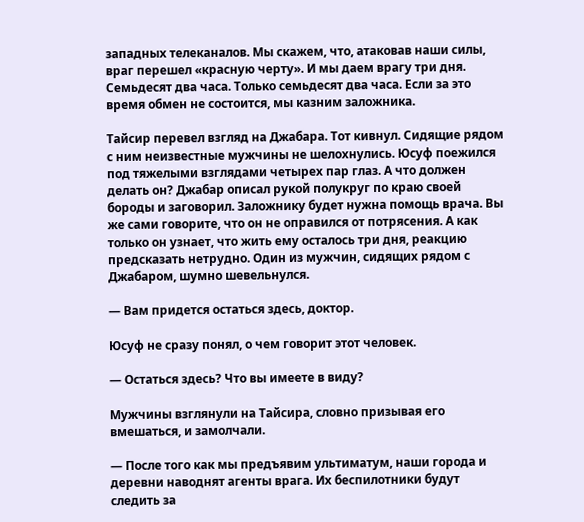западных телеканалов. Мы скажем, что, атаковав наши силы, враг перешел «красную черту». И мы даем врагу три дня. Семьдесят два часа. Только семьдесят два часа. Если за это время обмен не состоится, мы казним заложника.

Тайсир перевел взгляд на Джабара. Тот кивнул. Сидящие рядом с ним неизвестные мужчины не шелохнулись. Юсуф поежился под тяжелыми взглядами четырех пар глаз. А что должен делать он? Джабар описал рукой полукруг по краю своей бороды и заговорил. Заложнику будет нужна помощь врача. Вы же сами говорите, что он не оправился от потрясения. А как только он узнает, что жить ему осталось три дня, реакцию предсказать нетрудно. Один из мужчин, сидящих рядом с Джабаром, шумно шевельнулся.

— Вам придется остаться здесь, доктор.

Юсуф не сразу понял, о чем говорит этот человек.

— Остаться здесь? Что вы имеете в виду?

Мужчины взглянули на Тайсира, словно призывая его вмешаться, и замолчали.

— После того как мы предъявим ультиматум, наши города и деревни наводнят агенты врага. Их беспилотники будут следить за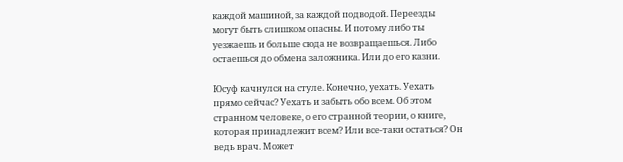каждой машиной, за каждой подводой. Переезды могут быть слишком опасны. И потому либо ты уезжаешь и больше сюда не возвращаешься. Либо остаешься до обмена заложника. Или до его казни.

Юсуф качнулся на стуле. Конечно, уехать. Уехать прямо сейчас? Уехать и забыть обо всем. Об этом странном человеке, о его странной теории, о книге, которая принадлежит всем? Или все-таки остаться? Он ведь врач. Может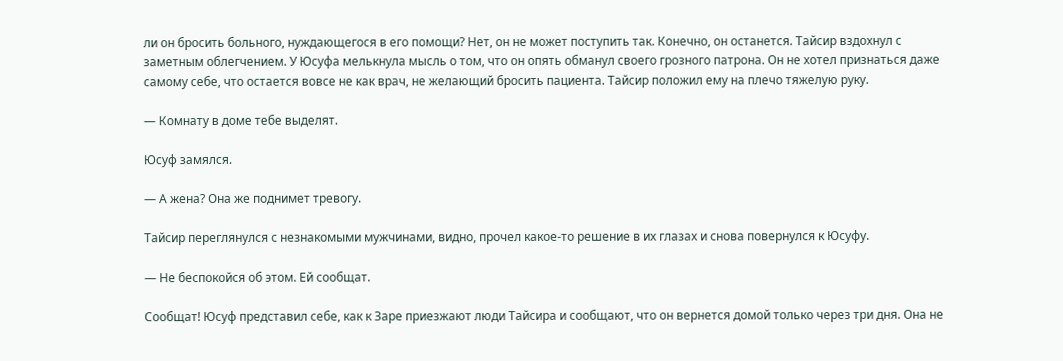ли он бросить больного, нуждающегося в его помощи? Нет, он не может поступить так. Конечно, он останется. Тайсир вздохнул с заметным облегчением. У Юсуфа мелькнула мысль о том, что он опять обманул своего грозного патрона. Он не хотел признаться даже самому себе, что остается вовсе не как врач, не желающий бросить пациента. Тайсир положил ему на плечо тяжелую руку.

— Комнату в доме тебе выделят.

Юсуф замялся.

— А жена? Она же поднимет тревогу.

Тайсир переглянулся с незнакомыми мужчинами, видно, прочел какое-то решение в их глазах и снова повернулся к Юсуфу.

— Не беспокойся об этом. Ей сообщат.

Сообщат! Юсуф представил себе, как к Заре приезжают люди Тайсира и сообщают, что он вернется домой только через три дня. Она не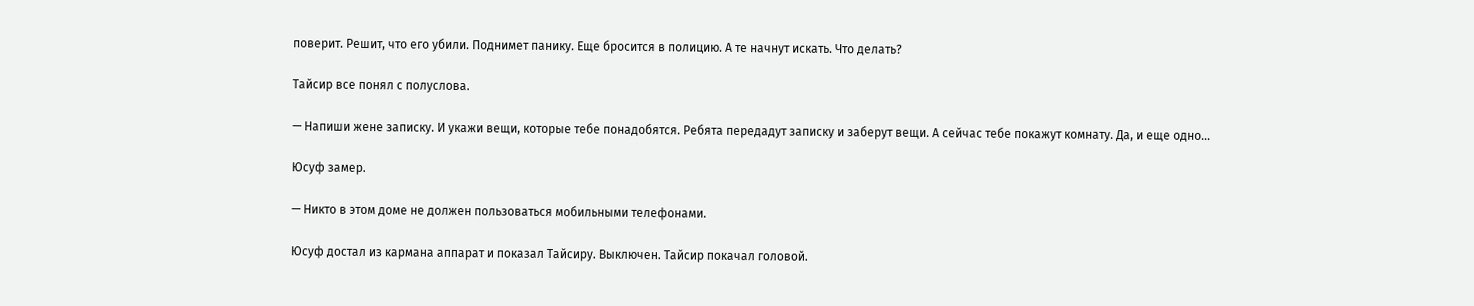поверит. Решит, что его убили. Поднимет панику. Еще бросится в полицию. А те начнут искать. Что делать?

Тайсир все понял с полуслова.

— Напиши жене записку. И укажи вещи, которые тебе понадобятся. Ребята передадут записку и заберут вещи. А сейчас тебе покажут комнату. Да, и еще одно…

Юсуф замер.

— Никто в этом доме не должен пользоваться мобильными телефонами.

Юсуф достал из кармана аппарат и показал Тайсиру. Выключен. Тайсир покачал головой.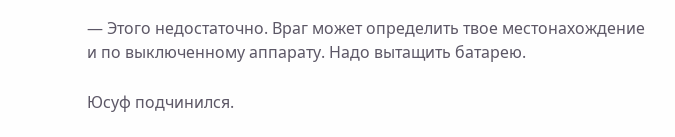— Этого недостаточно. Враг может определить твое местонахождение и по выключенному аппарату. Надо вытащить батарею.

Юсуф подчинился.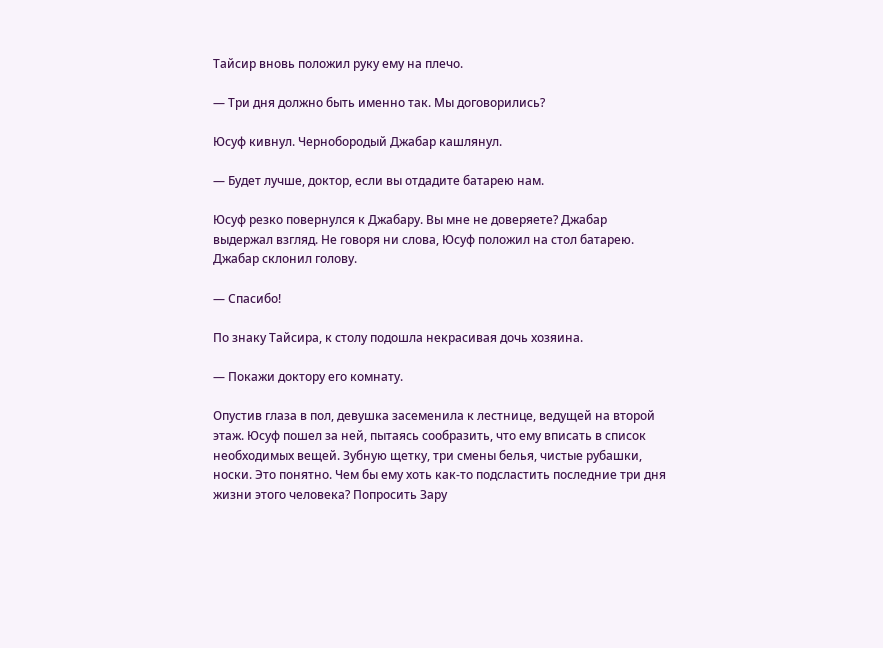Тайсир вновь положил руку ему на плечо.

— Три дня должно быть именно так. Мы договорились?

Юсуф кивнул. Чернобородый Джабар кашлянул.

— Будет лучше, доктор, если вы отдадите батарею нам.

Юсуф резко повернулся к Джабару. Вы мне не доверяете? Джабар выдержал взгляд. Не говоря ни слова, Юсуф положил на стол батарею. Джабар склонил голову.

— Спасибо!

По знаку Тайсира, к столу подошла некрасивая дочь хозяина.

— Покажи доктору его комнату.

Опустив глаза в пол, девушка засеменила к лестнице, ведущей на второй этаж. Юсуф пошел за ней, пытаясь сообразить, что ему вписать в список необходимых вещей. Зубную щетку, три смены белья, чистые рубашки, носки. Это понятно. Чем бы ему хоть как-то подсластить последние три дня жизни этого человека? Попросить Зару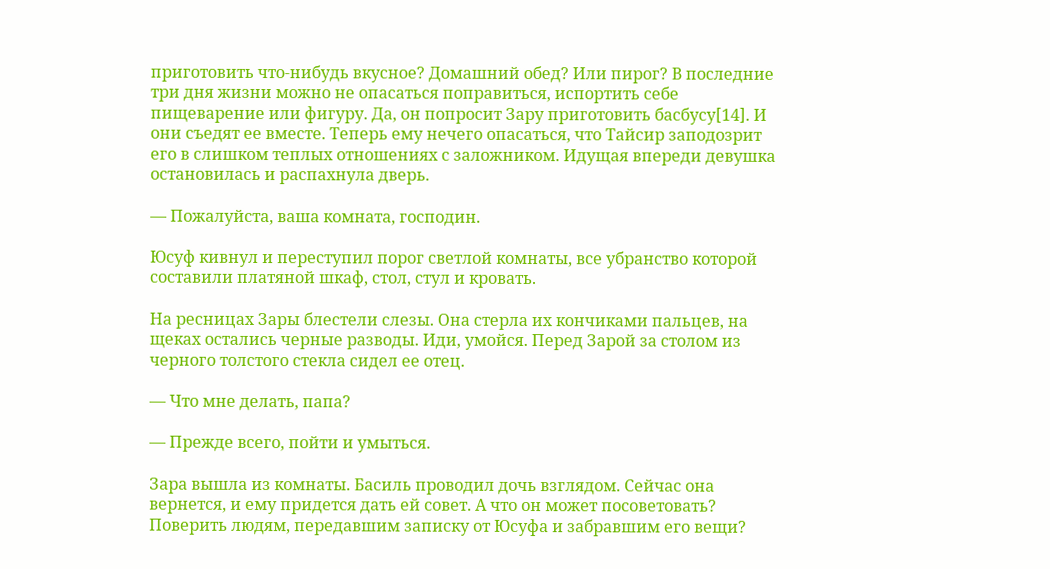приготовить что-нибудь вкусное? Домашний обед? Или пирог? В последние три дня жизни можно не опасаться поправиться, испортить себе пищеварение или фигуру. Да, он попросит Зару приготовить басбусу[14]. И они съедят ее вместе. Теперь ему нечего опасаться, что Тайсир заподозрит его в слишком теплых отношениях с заложником. Идущая впереди девушка остановилась и распахнула дверь.

— Пожалуйста, ваша комната, господин.

Юсуф кивнул и переступил порог светлой комнаты, все убранство которой составили платяной шкаф, стол, стул и кровать.

На ресницах Зары блестели слезы. Она стерла их кончиками пальцев, на щеках остались черные разводы. Иди, умойся. Перед Зарой за столом из черного толстого стекла сидел ее отец.

— Что мне делать, папа?

— Прежде всего, пойти и умыться.

Зара вышла из комнаты. Басиль проводил дочь взглядом. Сейчас она вернется, и ему придется дать ей совет. А что он может посоветовать? Поверить людям, передавшим записку от Юсуфа и забравшим его вещи?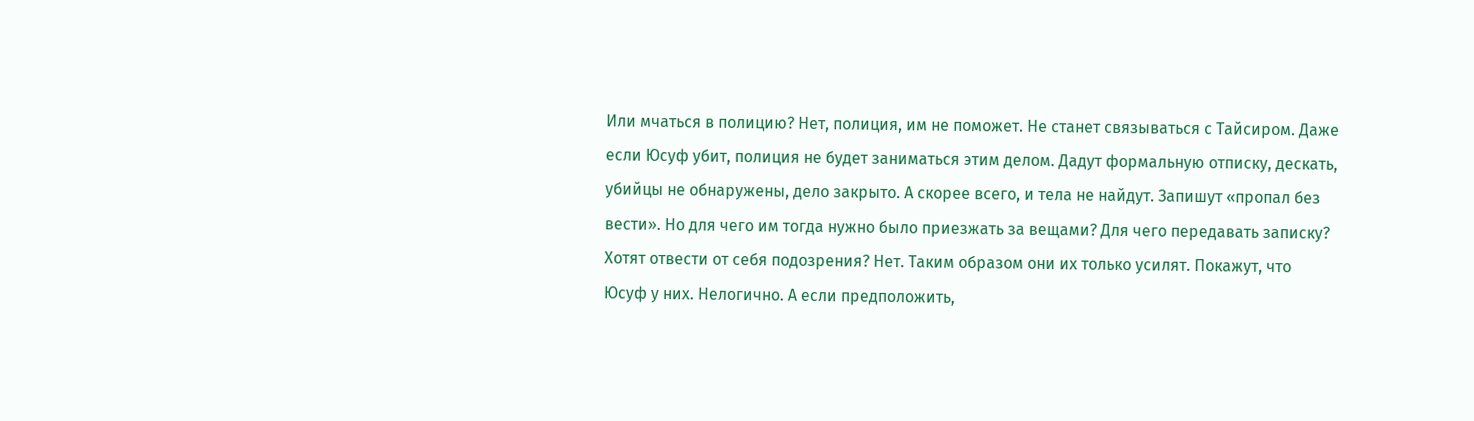Или мчаться в полицию? Нет, полиция, им не поможет. Не станет связываться с Тайсиром. Даже если Юсуф убит, полиция не будет заниматься этим делом. Дадут формальную отписку, дескать, убийцы не обнаружены, дело закрыто. А скорее всего, и тела не найдут. Запишут «пропал без вести». Но для чего им тогда нужно было приезжать за вещами? Для чего передавать записку? Хотят отвести от себя подозрения? Нет. Таким образом они их только усилят. Покажут, что Юсуф у них. Нелогично. А если предположить,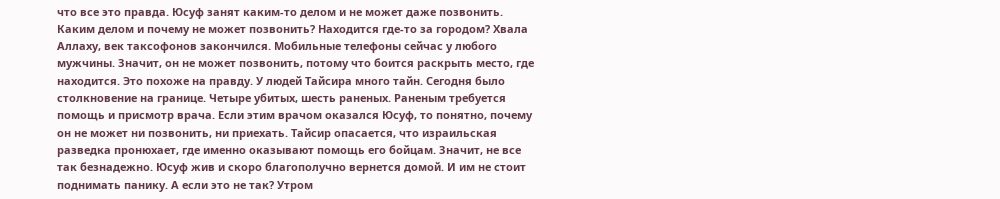что все это правда. Юсуф занят каким-то делом и не может даже позвонить. Каким делом и почему не может позвонить? Находится где-то за городом? Хвала Аллаху, век таксофонов закончился. Мобильные телефоны сейчас у любого мужчины. Значит, он не может позвонить, потому что боится раскрыть место, где находится. Это похоже на правду. У людей Тайсира много тайн. Сегодня было столкновение на границе. Четыре убитых, шесть раненых. Раненым требуется помощь и присмотр врача. Если этим врачом оказался Юсуф, то понятно, почему он не может ни позвонить, ни приехать. Тайсир опасается, что израильская разведка пронюхает, где именно оказывают помощь его бойцам. Значит, не все так безнадежно. Юсуф жив и скоро благополучно вернется домой. И им не стоит поднимать панику. А если это не так? Утром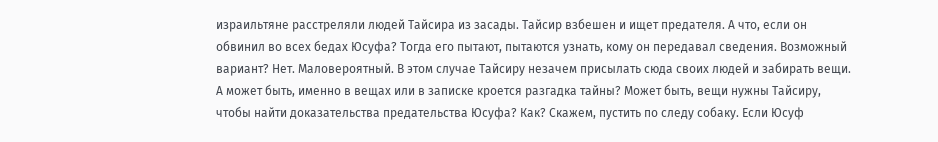израильтяне расстреляли людей Тайсира из засады. Тайсир взбешен и ищет предателя. А что, если он обвинил во всех бедах Юсуфа? Тогда его пытают, пытаются узнать, кому он передавал сведения. Возможный вариант? Нет. Маловероятный. В этом случае Тайсиру незачем присылать сюда своих людей и забирать вещи. А может быть, именно в вещах или в записке кроется разгадка тайны? Может быть, вещи нужны Тайсиру, чтобы найти доказательства предательства Юсуфа? Как? Скажем, пустить по следу собаку. Если Юсуф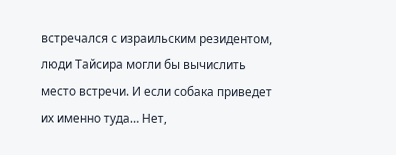встречался с израильским резидентом, люди Тайсира могли бы вычислить место встречи. И если собака приведет их именно туда… Нет,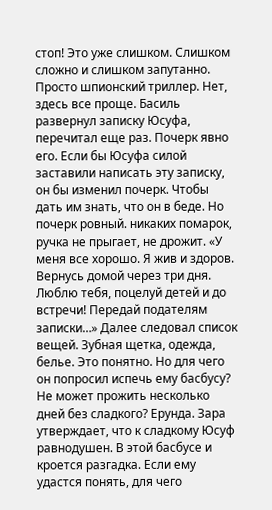стоп! Это уже слишком. Слишком сложно и слишком запутанно. Просто шпионский триллер. Нет, здесь все проще. Басиль развернул записку Юсуфа, перечитал еще раз. Почерк явно его. Если бы Юсуфа силой заставили написать эту записку, он бы изменил почерк. Чтобы дать им знать, что он в беде. Но почерк ровный. никаких помарок, ручка не прыгает, не дрожит. «У меня все хорошо. Я жив и здоров. Вернусь домой через три дня. Люблю тебя, поцелуй детей и до встречи! Передай подателям записки…» Далее следовал список вещей. Зубная щетка, одежда, белье. Это понятно. Но для чего он попросил испечь ему басбусу? Не может прожить несколько дней без сладкого? Ерунда. Зара утверждает, что к сладкому Юсуф равнодушен. В этой басбусе и кроется разгадка. Если ему удастся понять, для чего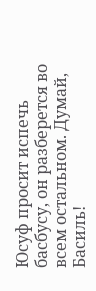Юсуф просит испечь басбусу, он разберется во всем остальном. Думай, Басиль!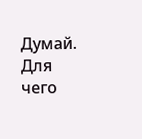Думай. Для чего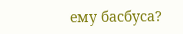ему басбуса?